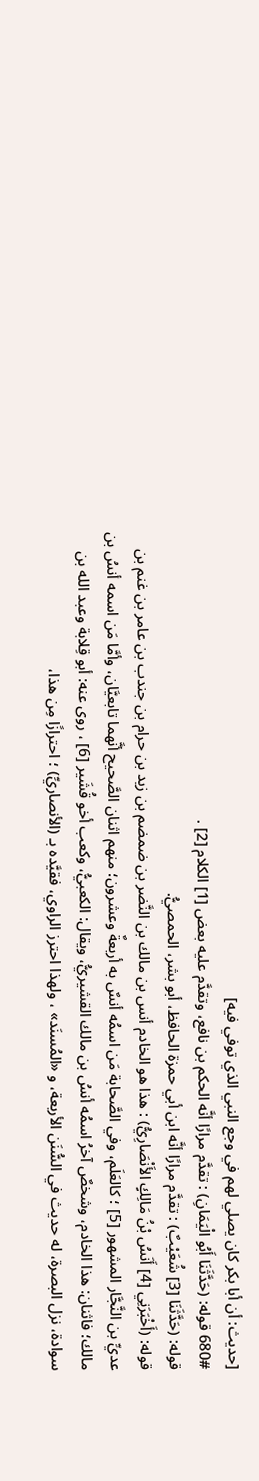[حديث: أن أبا بكر كان يصلي لهم في وجع النبي الذي توفي فيه]
680# قوله: (حَدَّثَنَا أَبُو الْيَمَانِ) : تقدَّم مرارًا أنَّه الحكم بن نافع، وتقدَّم عليه بعض [1] الكلام [2] .
قوله: (حَدَّثَنَا [3] شُعَيْبٌ) : تقدَّم مرارًا أنَّه ابن أبي حمزة الحافظ، أبو بشر، الحمصيُّ.
قوله: (أَخْبَرَنِي [4] أَنَسُ بْنُ مَالِكٍ الأَنْصَارِيُّ) : هذا هو الخادم أنس بن مالك بن النَّضر بن ضمضم بن زيد بن حرام بن جندب بن عامر بن غنم بن عديِّ بن النَّجَّار المشهور [5] ؛ كالعَلَم، وفي الصَّحابة مَن اسمُه أنسٌ به أربعةٌ وعشرون؛ منهم اثنان الصَّحيح أنَّهما تابعيَّان، وأمَّا مَن اسمه أنسُ بن مالك؛ فاثنان: هذا الخادم، وشخصٌ آخرُ اسمُه أنسُ بن مالك القشيريُّ، ويقال: الكعبيُّ، وكعب أخو قُشَير [6] ، روى عنه: أبو قِلابة وعبد الله بن سوادة، نزل البصرة، له حديث في السُّنَن الأربعة، و «المُسنَد» ، ولهذا احترز الراوي، فقيَّده بـ (الأنصاريِّ) ؛ احترازًا مِن هذا،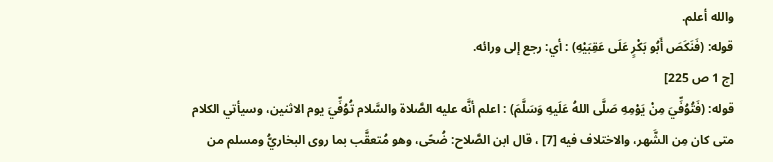والله أعلم.
قوله: (فَنَكَصَ أَبُو بَكْرٍ عَلَى عَقِبَيْهِ) : أي: رجع إلى ورائه.
[ج 1 ص 225]
قوله: (فَتُوُفِّيَ مِنْ يَوْمِهِ صَلَّى اللهُ عَلَيهِ وَسَلَّمَ) : اعلم أنَّه عليه الصَّلاة والسَّلام تُوُفِّيَ يوم الاثنين، وسيأتي الكلام متى كان مِن الشَّهر، والاختلاف فيه [7] ، قال ابن الصَّلاح: ضُحًى، وهو مُتعقَّب بما روى البخاريُّ ومسلم من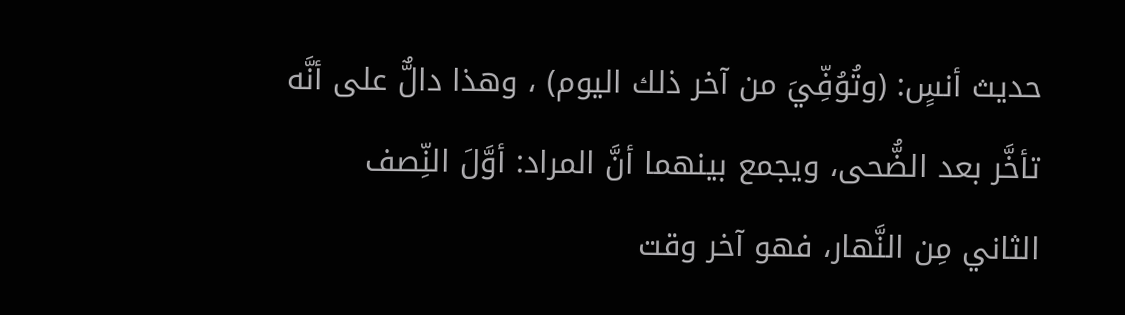حديث أنسٍ: (وتُوُفِّيَ من آخر ذلك اليوم) ، وهذا دالٌّ على أنَّه تأخَّر بعد الضُّحى، ويجمع بينهما أنَّ المراد: أوَّلَ النِّصف الثاني مِن النَّهار، فهو آخر وقت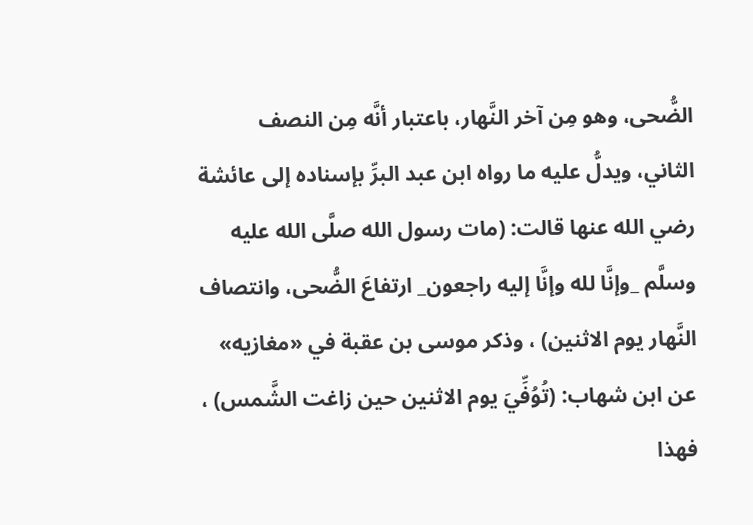الضُّحى، وهو مِن آخر النَّهار، باعتبار أنَّه مِن النصف الثاني، ويدلُّ عليه ما رواه ابن عبد البرِّ بإسناده إلى عائشة رضي الله عنها قالت: (مات رسول الله صلَّى الله عليه وسلَّم _وإنَّا لله وإنَّا إليه راجعون_ ارتفاعَ الضُّحى، وانتصاف النَّهار يوم الاثنين) ، وذكر موسى بن عقبة في «مغازيه» عن ابن شهاب: (تُوُفِّيَ يوم الاثنين حين زاغت الشَّمس) ، فهذا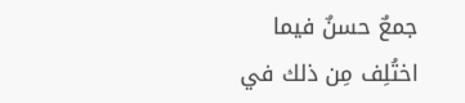جمعٌ حسنٌ فيما اختُلِف مِن ذلك في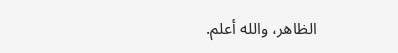الظاهر، والله أعلم.